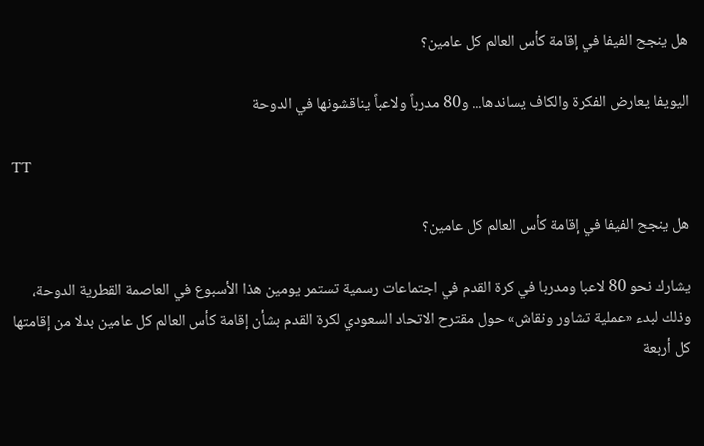هل ينجح الفيفا في إقامة كأس العالم كل عامين؟

اليويفا يعارض الفكرة والكاف يساندها... و80 مدرباً ولاعباً يناقشونها في الدوحة

TT

هل ينجح الفيفا في إقامة كأس العالم كل عامين؟

يشارك نحو 80 لاعبا ومدربا في كرة القدم في اجتماعات رسمية تستمر يومين هذا الأسبوع في العاصمة القطرية الدوحة، وذلك لبدء «عملية تشاور ونقاش» حول مقترح الاتحاد السعودي لكرة القدم بشأن إقامة كأس العالم كل عامين بدلا من إقامتها كل أربعة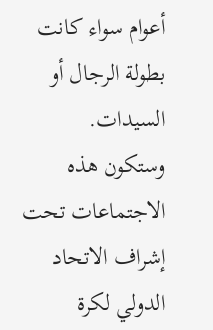أعوام سواء كانت بطولة الرجال أو السيدات.
وستكون هذه الاجتماعات تحت إشراف الاتحاد الدولي لكرة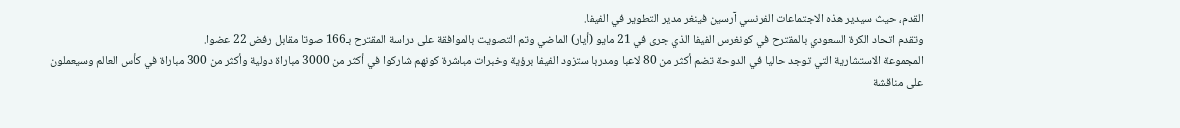القدم، حيث سيدير هذه الاجتماعات الفرنسي آرسين فينغر مدير التطوير في الفيفا.
وتقدم اتحاد الكرة السعودي بالمقترح في كونغرس الفيفا الذي جرى في 21 مايو (أيار) الماضي وتم التصويت بالموافقة على دراسة المقترح بـ166 صوتا مقابل رفض 22 عضوا.
المجموعة الاستشارية التي توجد حاليا في الدوحة تضم أكثر من 80 لاعبا ومدربا ستزود الفيفا برؤية وخبرات مباشرة كونهم شاركوا في أكثر من 3000 مباراة دولية وأكثر من 300 مباراة في كأس العالم وسيعملون على مناقشة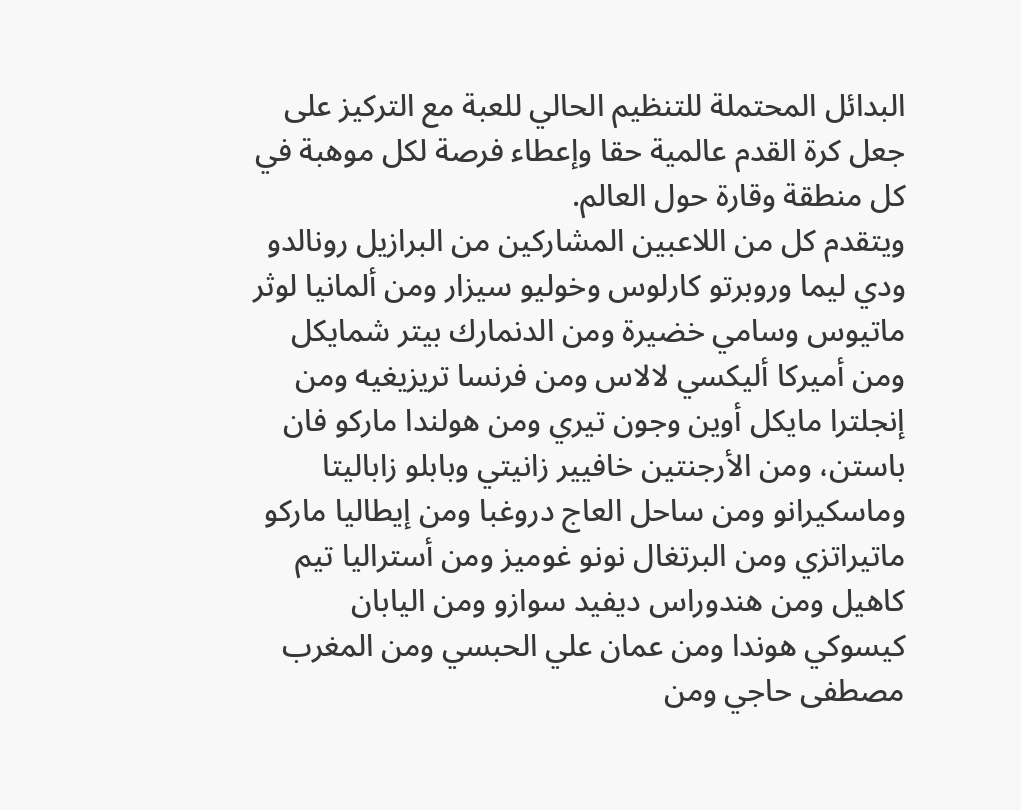البدائل المحتملة للتنظيم الحالي للعبة مع التركيز على جعل كرة القدم عالمية حقا وإعطاء فرصة لكل موهبة في كل منطقة وقارة حول العالم.
ويتقدم كل من اللاعبين المشاركين من البرازيل رونالدو ودي ليما وروبرتو كارلوس وخوليو سيزار ومن ألمانيا لوثر ماتيوس وسامي خضيرة ومن الدنمارك بيتر شمايكل ومن أميركا أليكسي لالاس ومن فرنسا تريزيغيه ومن إنجلترا مايكل أوين وجون تيري ومن هولندا ماركو فان باستن، ومن الأرجنتين خافيير زانيتي وبابلو زاباليتا وماسكيرانو ومن ساحل العاج دروغبا ومن إيطاليا ماركو ماتيراتزي ومن البرتغال نونو غوميز ومن أستراليا تيم كاهيل ومن هندوراس ديفيد سوازو ومن اليابان كيسوكي هوندا ومن عمان علي الحبسي ومن المغرب مصطفى حاجي ومن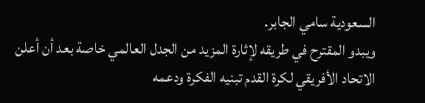السعودية سامي الجابر.
ويبدو المقترح في طريقه لإثارة المزيد من الجدل العالمي خاصة بعد أن أعلن الاتحاد الأفريقي لكرة القدم تبنيه الفكرة ودعمه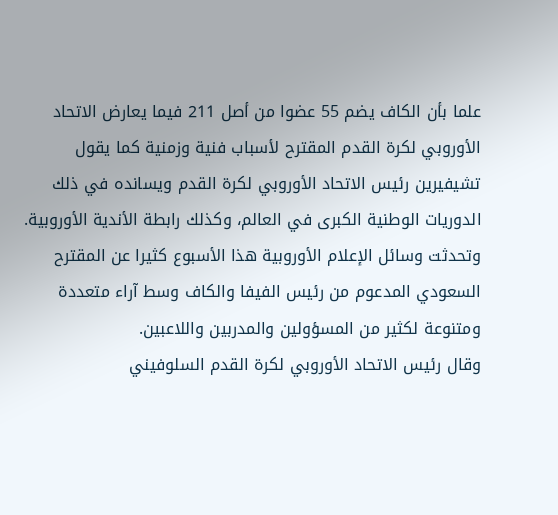علما بأن الكاف يضم 55 عضوا من أصل 211 فيما يعارض الاتحاد الأوروبي لكرة القدم المقترح لأسباب فنية وزمنية كما يقول تشيفيرين رئيس الاتحاد الأوروبي لكرة القدم ويسانده في ذلك الدوريات الوطنية الكبرى في العالم، وكذلك رابطة الأندية الأوروبية.
وتحدثت وسائل الإعلام الأوروبية هذا الأسبوع كثيرا عن المقترح السعودي المدعوم من رئيس الفيفا والكاف وسط آراء متعددة ومتنوعة لكثير من المسؤولين والمدربين واللاعبين.
وقال رئيس الاتحاد الأوروبي لكرة القدم السلوفيني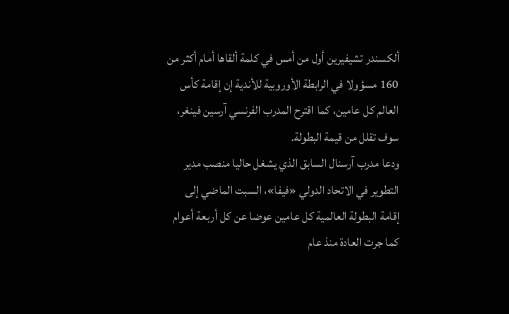ألكسندر تشيفيرين أول من أمس في كلمة ألقاها أمام أكثر من 160 مسؤولا في الرابطة الأوروبية للأندية إن إقامة كأس العالم كل عامين، كما اقترح المدرب الفرنسي آرسين فينغر، سوف تقلل من قيمة البطولة.
ودعا مدرب آرسنال السابق الذي يشغل حاليا منصب مدير التطوير في الاتحاد الدولي «فيفا»، السبت الماضي إلى إقامة البطولة العالمية كل عامين عوضا عن كل أربعة أعوام كما جرت العادة منذ عام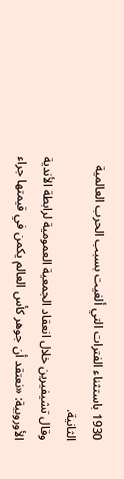1930 باستثناء الفترات التي ألغيت بسبب الحرب العالمية الثانية.
وقال تشيفيرين خلال انعقاد الجمعية العمومية لرابطة الأندية الأوروبية: «نعتقد أن جوهر كأس العالم يكمن في قيمتها جراء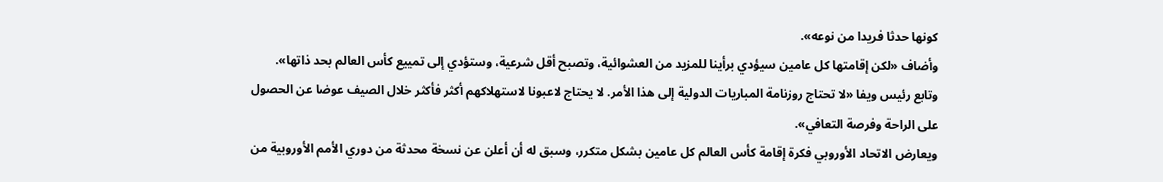كونها حدثا فريدا من نوعه».
وأضاف «لكن إقامتها كل عامين سيؤدي برأينا للمزيد من العشوائية، وتصبح أقل شرعية، وستؤدي إلى تمييع كأس العالم بحد ذاتها».
وتابع رئيس ويفا «لا تحتاج روزنامة المباريات الدولية إلى هذا الأمر. لا يحتاج لاعبونا لاستهلاكهم أكثر فأكثر خلال الصيف عوضا عن الحصول على الراحة وفرصة التعافي».
ويعارض الاتحاد الأوروبي فكرة إقامة كأس العالم كل عامين بشكل متكرر، وسبق له أن أعلن عن نسخة محدثة من دوري الأمم الأوروبية من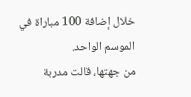خلال إضافة 100 مباراة في الموسم الواحد.
من جهتها، قالت مدربة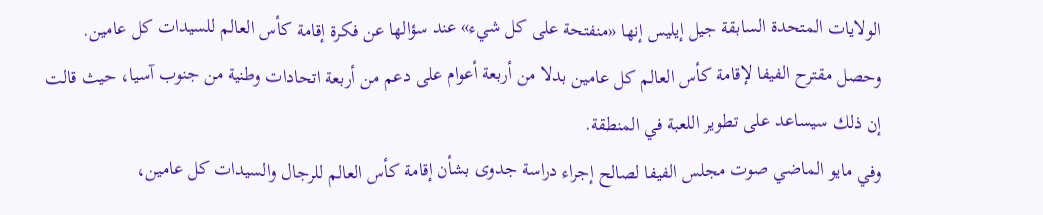الولايات المتحدة السابقة جيل إيليس إنها «منفتحة على كل شيء» عند سؤالها عن فكرة إقامة كأس العالم للسيدات كل عامين.
وحصل مقترح الفيفا لإقامة كأس العالم كل عامين بدلا من أربعة أعوام على دعم من أربعة اتحادات وطنية من جنوب آسيا، حيث قالت إن ذلك سيساعد على تطوير اللعبة في المنطقة.
وفي مايو الماضي صوت مجلس الفيفا لصالح إجراء دراسة جدوى بشأن إقامة كأس العالم للرجال والسيدات كل عامين،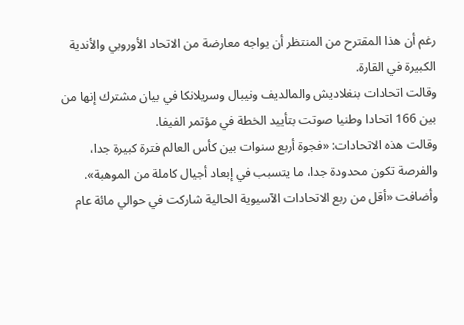رغم أن هذا المقترح من المنتظر أن يواجه معارضة من الاتحاد الأوروبي والأندية الكبيرة في القارة.
وقالت اتحادات بنغلاديش والمالديف ونيبال وسريلانكا في بيان مشترك إنها من بين 166 اتحادا وطنيا صوتت بتأييد الخطة في مؤتمر الفيفا.
وقالت هذه الاتحادات: «فجوة أربع سنوات بين كأس العالم فترة كبيرة جدا، والفرصة تكون محدودة جدا، ما يتسبب في إبعاد أجيال كاملة من الموهبة».
وأضافت «أقل من ربع الاتحادات الآسيوية الحالية شاركت في حوالي مائة عام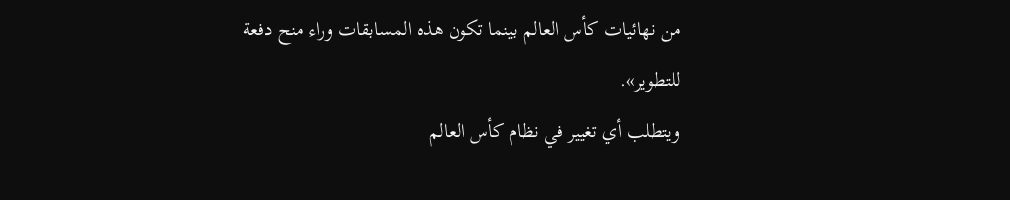من نهائيات كأس العالم بينما تكون هذه المسابقات وراء منح دفعة للتطوير».
ويتطلب أي تغيير في نظام كأس العالم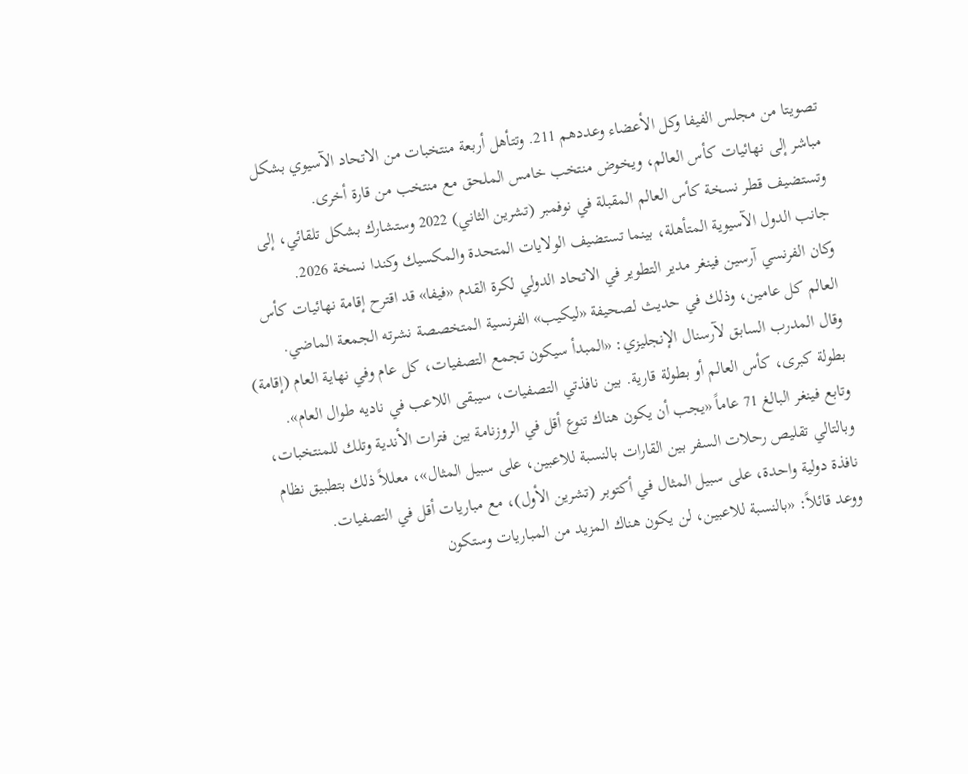تصويتا من مجلس الفيفا وكل الأعضاء وعددهم 211. وتتأهل أربعة منتخبات من الاتحاد الآسيوي بشكل مباشر إلى نهائيات كأس العالم، ويخوض منتخب خامس الملحق مع منتخب من قارة أخرى.
وتستضيف قطر نسخة كأس العالم المقبلة في نوفمبر (تشرين الثاني) 2022 وستشارك بشكل تلقائي، إلى جانب الدول الآسيوية المتأهلة، بينما تستضيف الولايات المتحدة والمكسيك وكندا نسخة 2026.
وكان الفرنسي آرسين فينغر مدير التطوير في الاتحاد الدولي لكرة القدم «فيفا» قد اقترح إقامة نهائيات كأس العالم كل عامين، وذلك في حديث لصحيفة «ليكيب» الفرنسية المتخصصة نشرته الجمعة الماضي.
وقال المدرب السابق لآرسنال الإنجليزي: «المبدأ سيكون تجمع التصفيات، كل عام وفي نهاية العام (إقامة) بطولة كبرى، كأس العالم أو بطولة قارية. بين نافذتي التصفيات، سيبقى اللاعب في ناديه طوال العام».
وتابع فينغر البالغ 71 عاماً «يجب أن يكون هناك تنوع أقل في الروزنامة بين فترات الأندية وتلك للمنتخبات، وبالتالي تقليص رحلات السفر بين القارات بالنسبة للاعبين، على سبيل المثال»، معللاً ذلك بتطبيق نظام نافذة دولية واحدة، على سبيل المثال في أكتوبر (تشرين الأول)، مع مباريات أقل في التصفيات.
ووعد قائلاً: «بالنسبة للاعبين، لن يكون هناك المزيد من المباريات وستكون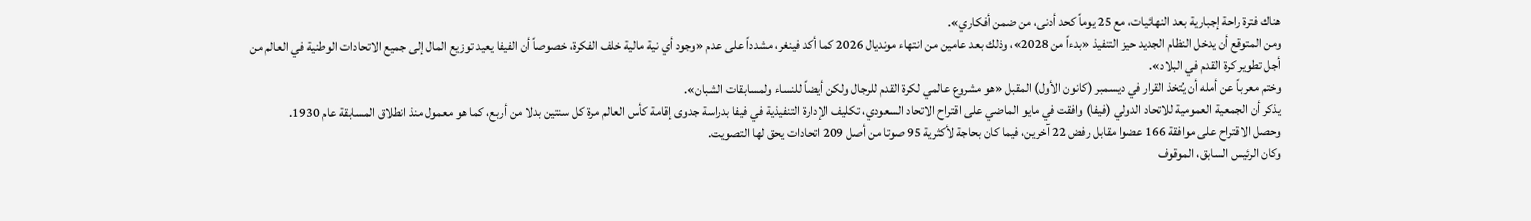هناك فترة راحة إجبارية بعد النهائيات، مع 25 يوماً كحد أدنى، من ضمن أفكاري».
ومن المتوقع أن يدخل النظام الجديد حيز التنفيذ «بدءاً من 2028»، وذلك بعد عامين من انتهاء مونديال 2026 كما أكد فينغر، مشدداً على عدم «وجود أي نية مالية خلف الفكرة، خصوصاً أن الفيفا يعيد توزيع المال إلى جميع الاتحادات الوطنية في العالم من أجل تطوير كرة القدم في البلاد».
وختم معرباً عن أمله أن يُتخذ القرار في ديسمبر (كانون الأول) المقبل «هو مشروع عالمي لكرة القدم للرجال ولكن أيضاً للنساء ولمسابقات الشبان».
يذكر أن الجمعية العمومية للاتحاد الدولي (فيفا) وافقت في مايو الماضي على اقتراح الاتحاد السعودي، تكليف الإدارة التنفيذية في فيفا بدراسة جدوى إقامة كأس العالم مرة كل سنتين بدلا من أربع، كما هو معمول منذ انطلاق المسابقة عام 1930.
وحصل الاقتراح على موافقة 166 عضوا مقابل رفض 22 آخرين، فيما كان بحاجة لأكثرية 95 صوتا من أصل 209 اتحادات يحق لها التصويت.
وكان الرئيس السابق، الموقوف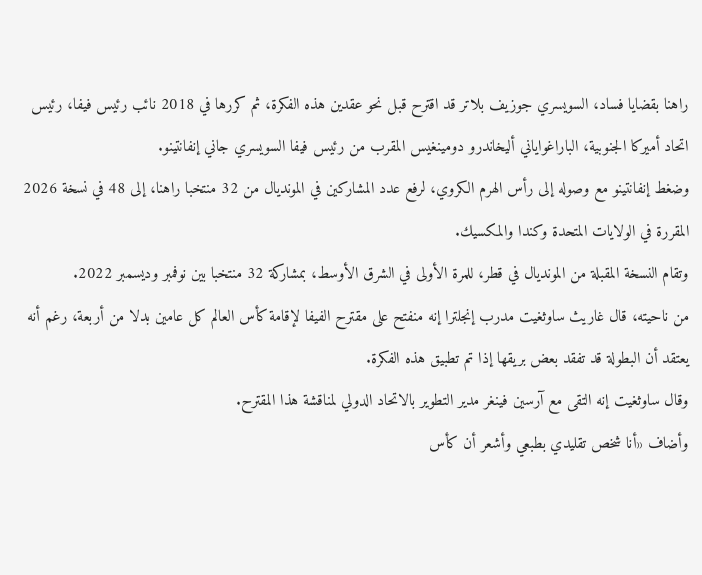راهنا بقضايا فساد، السويسري جوزيف بلاتر قد اقترح قبل نحو عقدين هذه الفكرة، ثم كررها في 2018 نائب رئيس فيفا، رئيس اتحاد أميركا الجنوبية، الباراغواياني أليخاندرو دومينغيس المقرب من رئيس فيفا السويسري جاني إنفانتينو.
وضغط إنفانتينو مع وصوله إلى رأس الهرم الكروي، لرفع عدد المشاركين في المونديال من 32 منتخبا راهنا، إلى 48 في نسخة 2026 المقررة في الولايات المتحدة وكندا والمكسيك.
وتقام النسخة المقبلة من المونديال في قطر، للمرة الأولى في الشرق الأوسط، بمشاركة 32 منتخبا بين نوفمبر وديسمبر 2022.
من ناحيته، قال غاريث ساوثغيت مدرب إنجلترا إنه منفتح على مقترح الفيفا لإقامة كأس العالم كل عامين بدلا من أربعة، رغم أنه يعتقد أن البطولة قد تفقد بعض بريقها إذا تم تطبيق هذه الفكرة.
وقال ساوثغيت إنه التقى مع آرسين فينغر مدير التطوير بالاتحاد الدولي لمناقشة هذا المقترح.
وأضاف «أنا شخص تقليدي بطبعي وأشعر أن كأس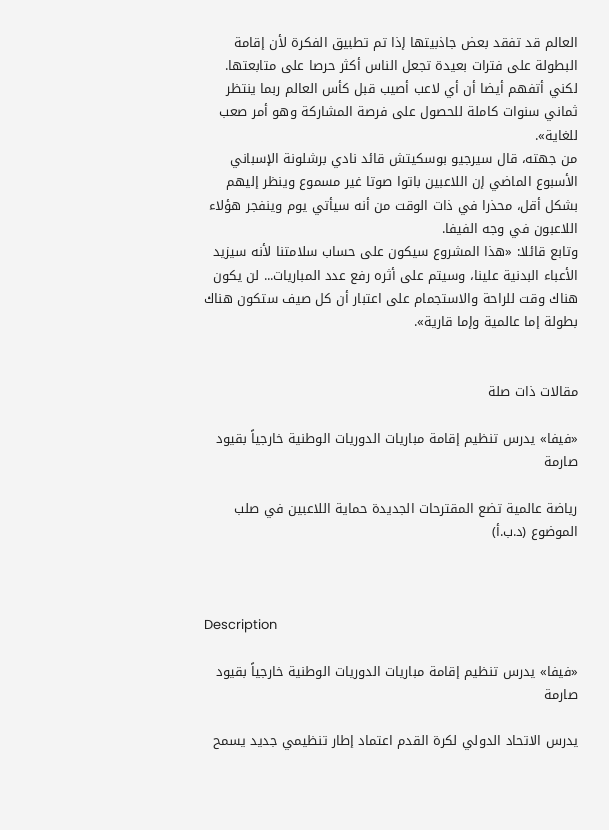العالم قد تفقد بعض جاذبيتها إذا تم تطبيق الفكرة لأن إقامة البطولة على فترات بعيدة تجعل الناس أكثر حرصا على متابعتها. لكني أتفهم أيضا أن أي لاعب أصيب قبل كأس العالم ربما ينتظر ثماني سنوات كاملة للحصول على فرصة المشاركة وهو أمر صعب للغاية».
من جهته، قال سيرجيو بوسكيتش قائد نادي برشلونة الإسباني الأسبوع الماضي إن اللاعبين باتوا صوتا غير مسموع وينظر إليهم بشكل أقل، محذرا في ذات الوقت من أنه سيأتي يوم وينفجر هؤلاء اللاعبون في وجه الفيفا.
وتابع قائلا: «هذا المشروع سيكون على حساب سلامتنا لأنه سيزيد الأعباء البدنية علينا، وسيتم على أثره رفع عدد المباريات... لن يكون هناك وقت للراحة والاستجمام على اعتبار أن كل صيف ستكون هناك بطولة إما عالمية وإما قارية».


مقالات ذات صلة

«فيفا» يدرس تنظيم إقامة مباريات الدوريات الوطنية خارجياً بقيود صارمة

رياضة عالمية تضع المقترحات الجديدة حماية اللاعبين في صلب الموضوع (د.ب.أ)



Description

«فيفا» يدرس تنظيم إقامة مباريات الدوريات الوطنية خارجياً بقيود صارمة

يدرس الاتحاد الدولي لكرة القدم اعتماد إطار تنظيمي جديد يسمح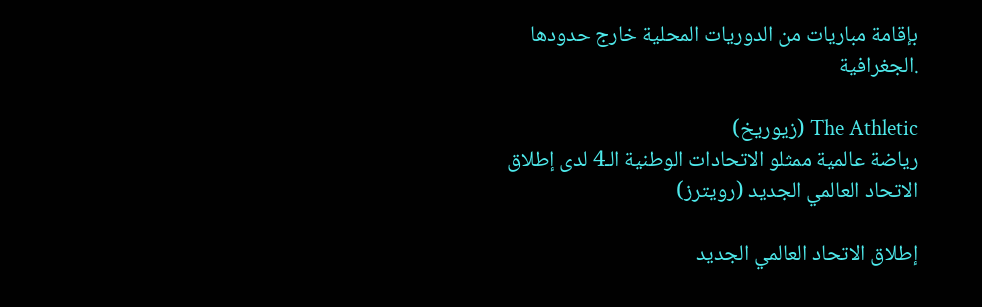بإقامة مباريات من الدوريات المحلية خارج حدودها .الجغرافية

The Athletic (زيوريخ)
رياضة عالمية ممثلو الاتحادات الوطنية الـ4 لدى إطلاق الاتحاد العالمي الجديد (رويترز)

إطلاق الاتحاد العالمي الجديد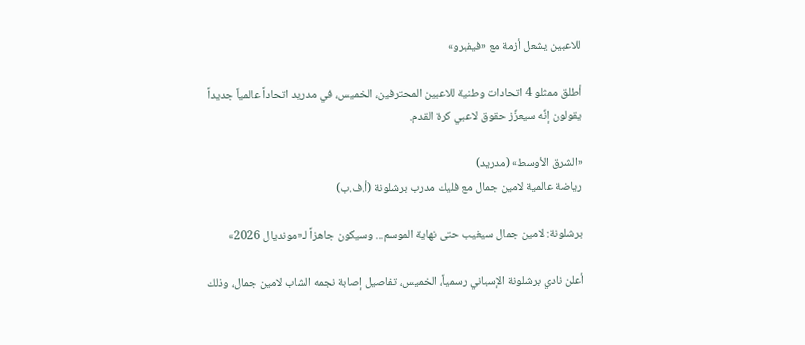للاعبين يشعل أزمة مع «فيفبرو»

أطلق ممثلو 4 اتحادات وطنية للاعبين المحترفين، الخميس، في مدريد اتحاداً عالمياً جديداً يقولون إنِّه سيعزِّز حقوق لاعبي كرة القدم.

«الشرق الأوسط» (مدريد)
رياضة عالمية لامين جمال مع فليك مدرب برشلونة (أ.ف.ب)

برشلونة: لامين جمال سيغيب حتى نهاية الموسم... وسيكون جاهزاً لـ«مونديال 2026»

أعلن نادي برشلونة الإسباني رسمياً، الخميس، تفاصيل إصابة نجمه الشاب لامين جمال، وذلك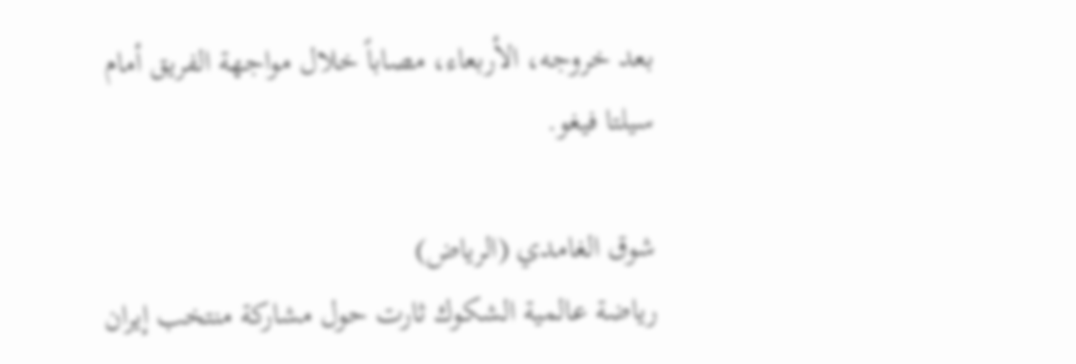بعد خروجه، الأربعاء، مصاباً خلال مواجهة الفريق أمام سيلتا فيغو.

شوق الغامدي (الرياض)
رياضة عالمية الشكوك ثارت حول مشاركة منتخب إيران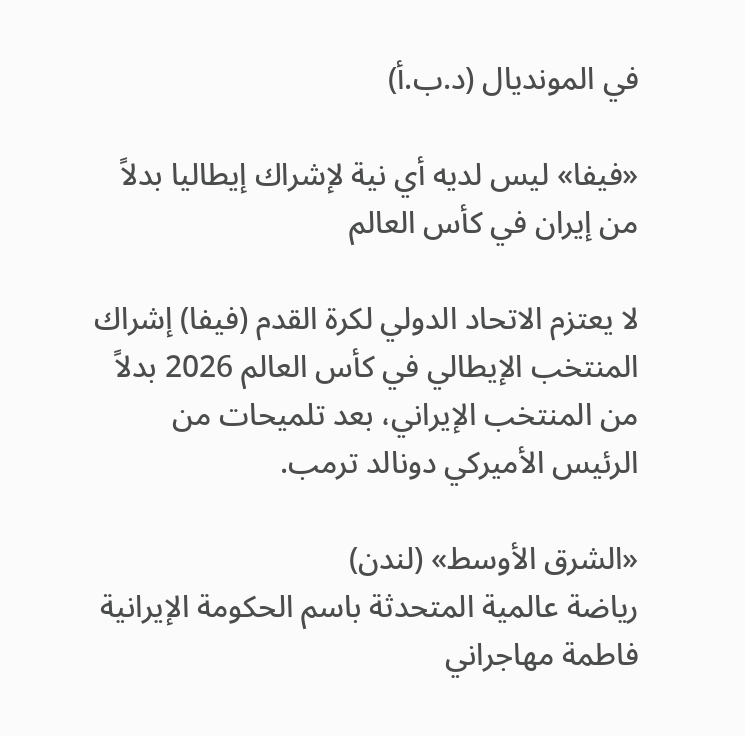في المونديال (د.ب.أ)

«فيفا» ليس لديه أي نية لإشراك إيطاليا بدلاً من إيران في كأس العالم

لا يعتزم الاتحاد الدولي لكرة القدم (فيفا) إشراك المنتخب الإيطالي في كأس العالم 2026 بدلاً من المنتخب الإيراني، بعد تلميحات من الرئيس الأميركي دونالد ترمب.

«الشرق الأوسط» (لندن)
رياضة عالمية المتحدثة باسم الحكومة الإيرانية فاطمة مهاجراني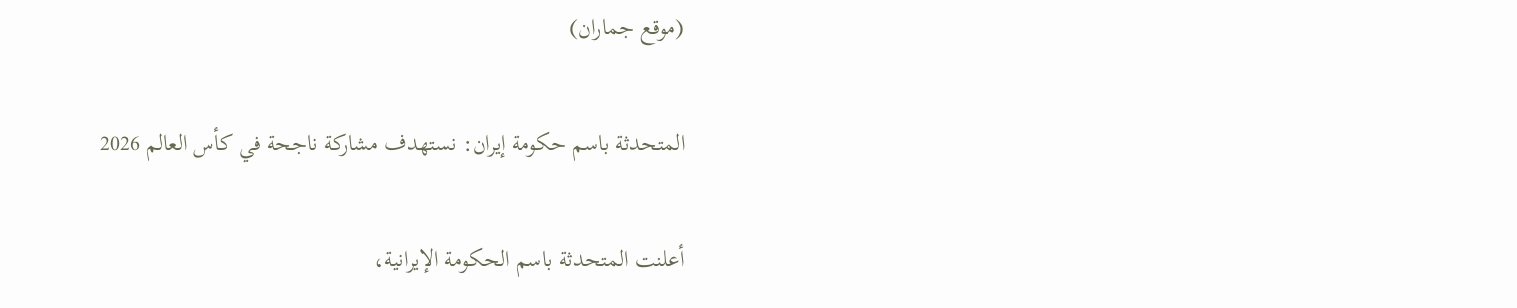(موقع جماران)

المتحدثة باسم حكومة إيران: نستهدف مشاركة ناجحة في كأس العالم 2026

أعلنت المتحدثة باسم الحكومة الإيرانية،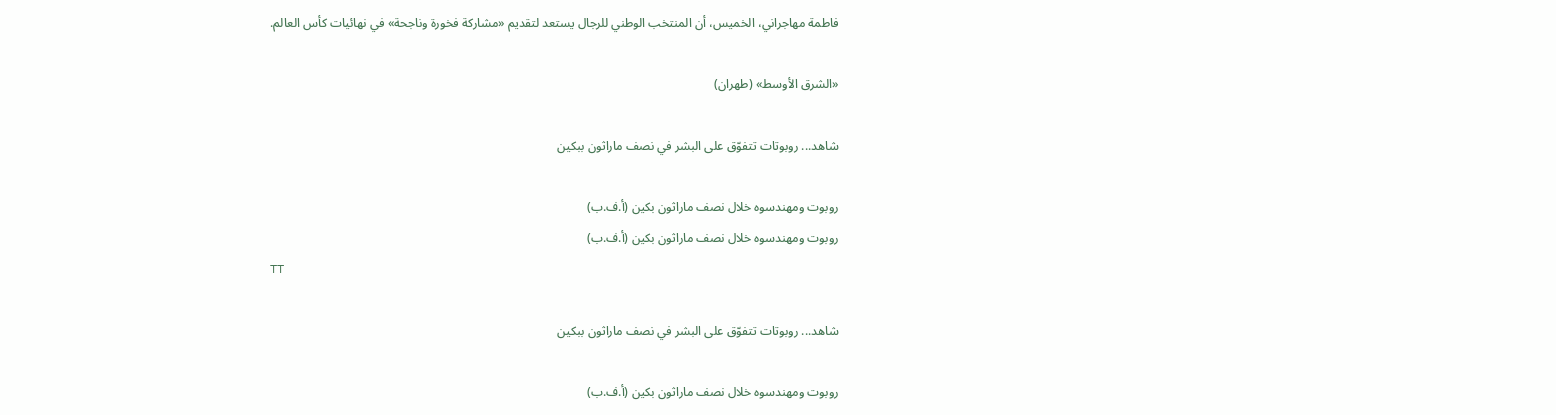فاطمة مهاجراني، الخميس، أن المنتخب الوطني للرجال يستعد لتقديم «مشاركة فخورة وناجحة» في نهائيات كأس العالم.

«الشرق الأوسط» (طهران)

شاهد... روبوتات تتفوّق على البشر في نصف ماراثون ببكين

روبوت ومهندسوه خلال نصف ماراثون بكين (أ.ف.ب)
روبوت ومهندسوه خلال نصف ماراثون بكين (أ.ف.ب)
TT

شاهد... روبوتات تتفوّق على البشر في نصف ماراثون ببكين

روبوت ومهندسوه خلال نصف ماراثون بكين (أ.ف.ب)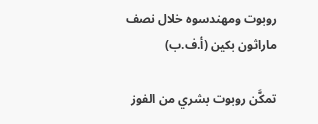روبوت ومهندسوه خلال نصف ماراثون بكين (أ.ف.ب)

تمكَّن روبوت بشري من الفوز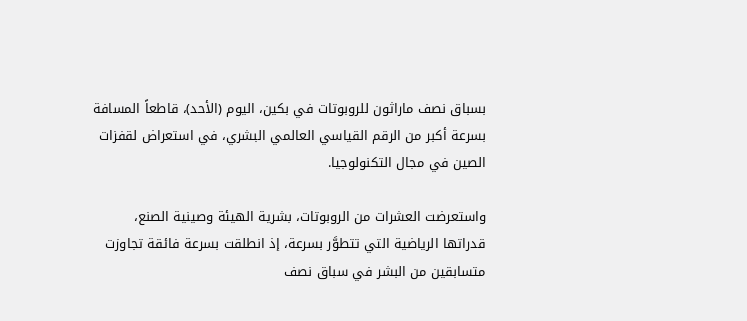بسباق نصف ماراثون للروبوتات في بكين، اليوم (الأحد)، قاطعاً المسافة بسرعة أكبر من الرقم القياسي العالمي البشري، في استعراض لقفزات الصين في مجال التكنولوجيا.

واستعرضت العشرات ‌من الروبوتات، بشرية الهيئة وصينية الصنع، قدراتها الرياضية التي تتطوَّر بسرعة، إذ انطلقت بسرعة فائقة تجاوزت متسابقين من البشر في سباق نصف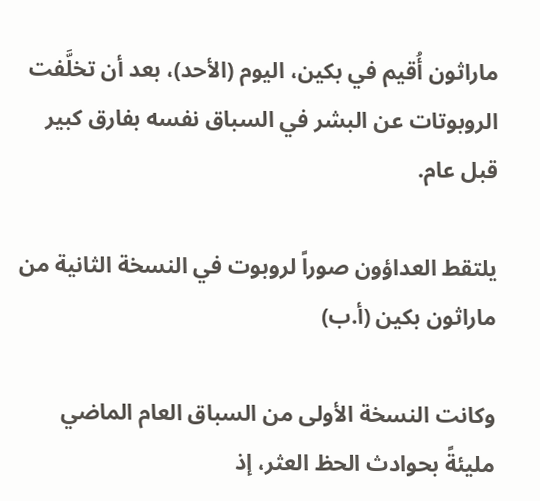ماراثون أُقيم في بكين، اليوم (الأحد)، بعد أن تخلَّفت الروبوتات عن البشر في السباق نفسه بفارق كبير قبل عام.

يلتقط العداؤون صوراً لروبوت في النسخة الثانية من ماراثون بكين (أ.ب)

وكانت النسخة الأولى من السباق العام الماضي مليئةً بحوادث الحظ العثر، إذ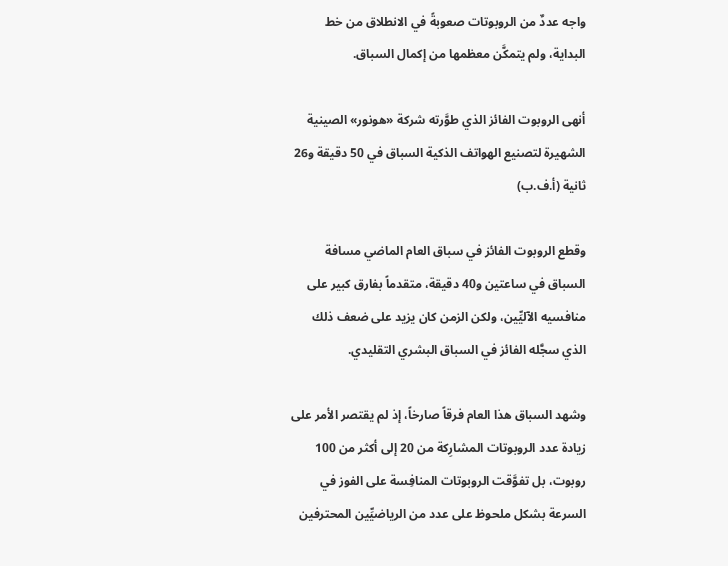واجه عددٌ من الروبوتات صعوبةً في الانطلاق من خط البداية، ولم يتمكَّن معظمها ‌من إكمال ‌السباق.

أنهى الروبوت الفائز الذي طوَّرته شركة «هونور» الصينية الشهيرة لتصنيع الهواتف الذكية السباق في 50 دقيقة و26 ثانية (أ.ف.ب)

وقطع الروبوت الفائز في سباق ‌العام الماضي مسافة السباق في ساعتين و40 دقيقة، متقدماً بفارق كبير على منافسيه الآليِّين، ولكن الزمن كان يزيد على ضعف ذلك الذي سجَّله الفائز في السباق البشري التقليدي.

وشهد السباق هذا العام فرقاً صارخاً، إذ لم يقتصر الأمر على زيادة عدد الروبوتات المشارِكة من 20 إلى أكثر من 100 روبوت، بل تفوَّقت الروبوتات ‌المنافِسة على الفوز ‌في السرعة بشكل ملحوظ على عدد من الرياضيِّين المحترفين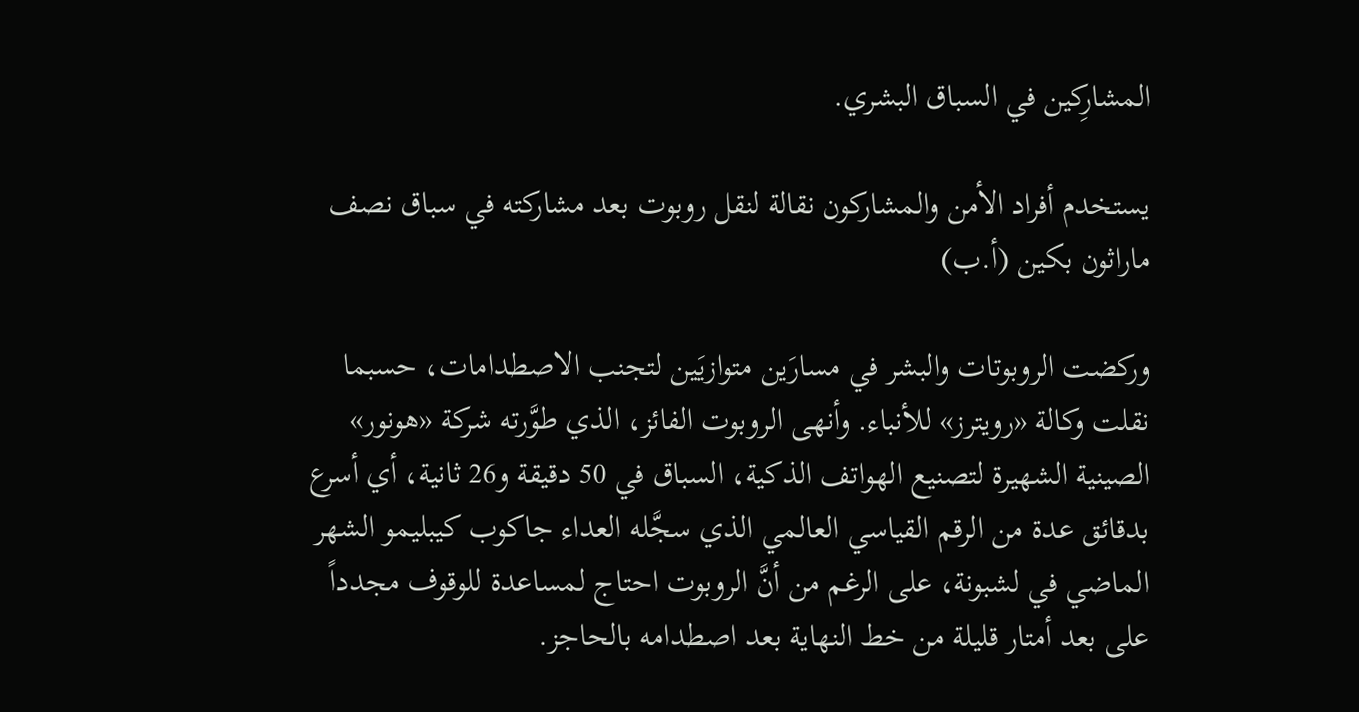المشارِكين ‌في السباق البشري.

يستخدم أفراد الأمن والمشاركون نقالة لنقل روبوت بعد مشاركته في سباق نصف ماراثون بكين (أ.ب)

وركضت الروبوتات والبشر في مسارَين ‌متوازيَين لتجنب الاصطدامات، حسبما نقلت وكالة «رويترز» للأنباء. وأنهى الروبوت الفائز، الذي طوَّرته شركة «هونور» الصينية الشهيرة لتصنيع الهواتف الذكية، السباق في 50 دقيقة و26 ثانية، أي أسرع بدقائق عدة من الرقم ‌القياسي العالمي الذي سجَّله العداء جاكوب كيبليمو الشهر الماضي في لشبونة، على الرغم من أنَّ الروبوت احتاج لمساعدة للوقوف مجدداً على بعد أمتار قليلة من خط النهاية بعد اصطدامه بالحاجز.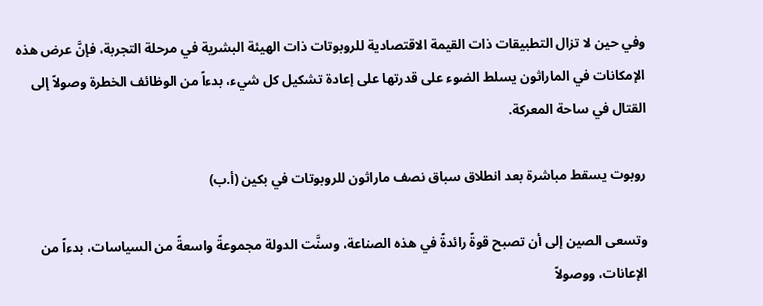وفي حين لا تزال التطبيقات ذات القيمة الاقتصادية للروبوتات ذات الهيئة البشرية في مرحلة التجربة، فإنَّ عرض هذه الإمكانات في الماراثون يسلط الضوء على قدرتها على إعادة تشكيل كل شيء، بدءاً من الوظائف الخطرة وصولاً إلى القتال في ساحة المعركة.

روبوت يسقط مباشرة بعد انطلاق سباق نصف ماراثون للروبوتات في بكين (أ.ب)

وتسعى الصين إلى أن تصبح قوةً رائدةً في هذه الصناعة، وسنَّت الدولة مجموعةً واسعةً من السياسات، بدءاً من الإعانات، ووصولاً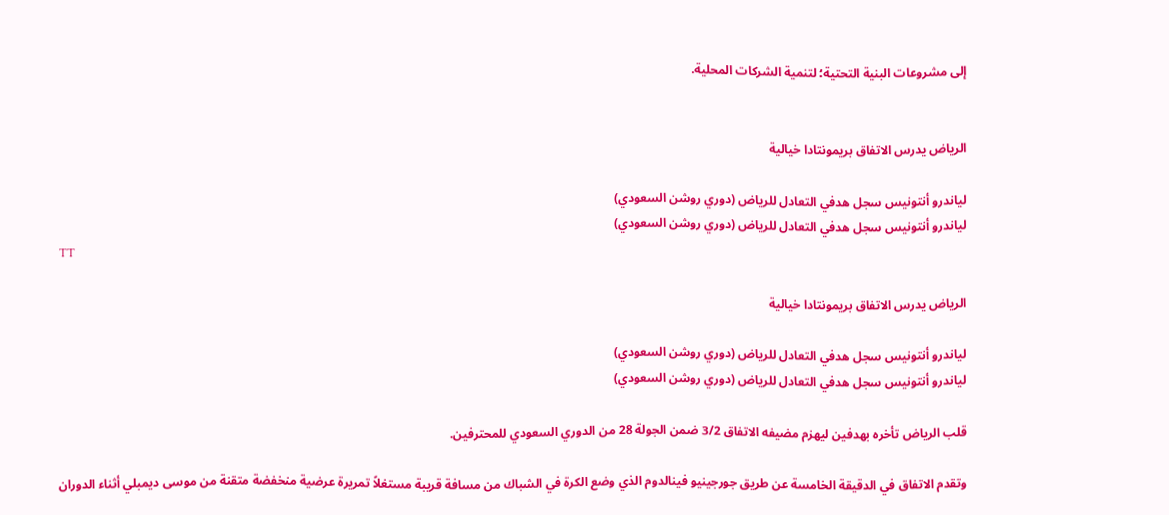إلى مشروعات البنية التحتية؛ لتنمية الشركات المحلية.


الرياض يدرس الاتفاق بريمونتادا خيالية

لياندرو أنتونيس سجل هدفي التعادل للرياض (دوري روشن السعودي)
لياندرو أنتونيس سجل هدفي التعادل للرياض (دوري روشن السعودي)
TT

الرياض يدرس الاتفاق بريمونتادا خيالية

لياندرو أنتونيس سجل هدفي التعادل للرياض (دوري روشن السعودي)
لياندرو أنتونيس سجل هدفي التعادل للرياض (دوري روشن السعودي)

قلب الرياض تأخره بهدفين ليهزم مضيفه الاتفاق 3/2 ضمن الجولة 28 من الدوري السعودي للمحترفين.

وتقدم الاتفاق في الدقيقة الخامسة عن طريق جورجينيو فينالدوم الذي وضع الكرة في الشباك من مسافة قريبة مستغلاً تمريرة عرضية منخفضة متقنة من موسى ديمبلي أثناء الدوران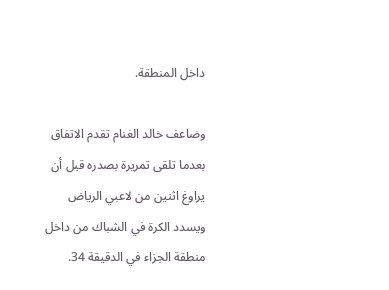داخل المنطقة.

وضاعف خالد الغنام تقدم الاتفاق بعدما تلقى تمريرة بصدره قبل أن يراوغ اثنين من لاعبي الرياض ويسدد الكرة في الشباك من داخل منطقة الجزاء في الدقيقة 34.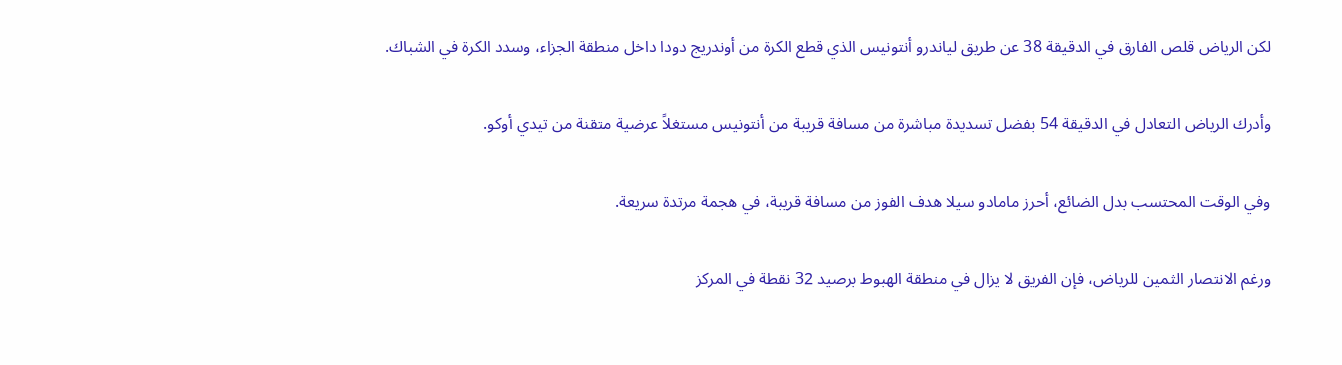لكن الرياض قلص الفارق في الدقيقة 38 عن طريق لياندرو أنتونيس الذي قطع الكرة من أوندريج دودا داخل منطقة الجزاء، وسدد الكرة في الشباك.

وأدرك الرياض التعادل في الدقيقة 54 بفضل تسديدة مباشرة من مسافة قريبة من أنتونيس مستغلاً عرضية متقنة من تيدي أوكو.

وفي الوقت المحتسب بدل الضائع، أحرز مامادو سيلا هدف الفوز من مسافة قريبة، في هجمة مرتدة سريعة.

ورغم الانتصار الثمين للرياض، فإن الفريق لا يزال في منطقة الهبوط برصيد 32 نقطة في المركز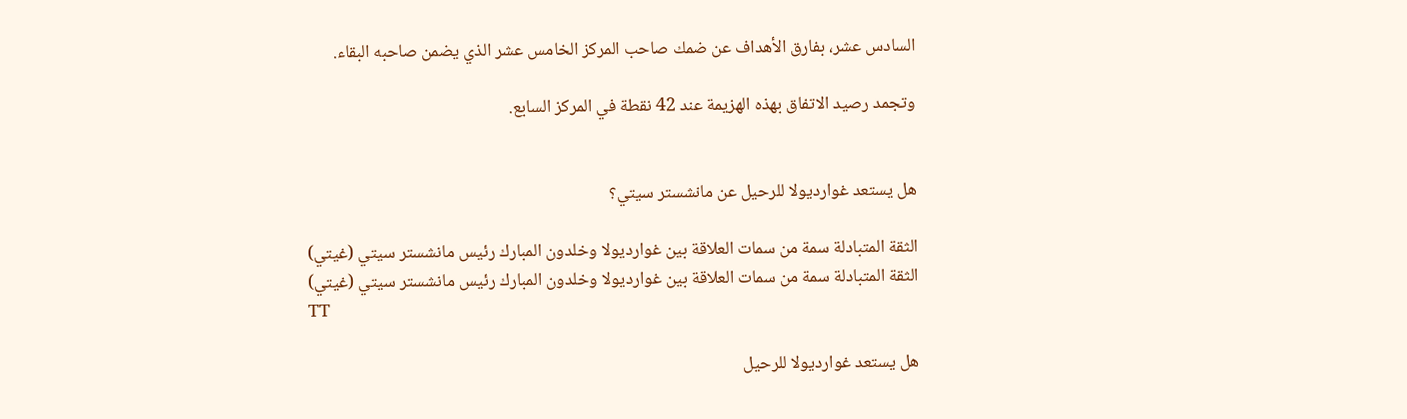السادس عشر، بفارق الأهداف عن ضمك صاحب المركز الخامس عشر الذي يضمن صاحبه البقاء.

وتجمد رصيد الاتفاق بهذه الهزيمة عند 42 نقطة في المركز السابع.


هل يستعد غوارديولا للرحيل عن مانشستر سيتي؟

الثقة المتبادلة سمة من سمات العلاقة بين غوارديولا وخلدون المبارك رئيس مانشستر سيتي (غيتي)
الثقة المتبادلة سمة من سمات العلاقة بين غوارديولا وخلدون المبارك رئيس مانشستر سيتي (غيتي)
TT

هل يستعد غوارديولا للرحيل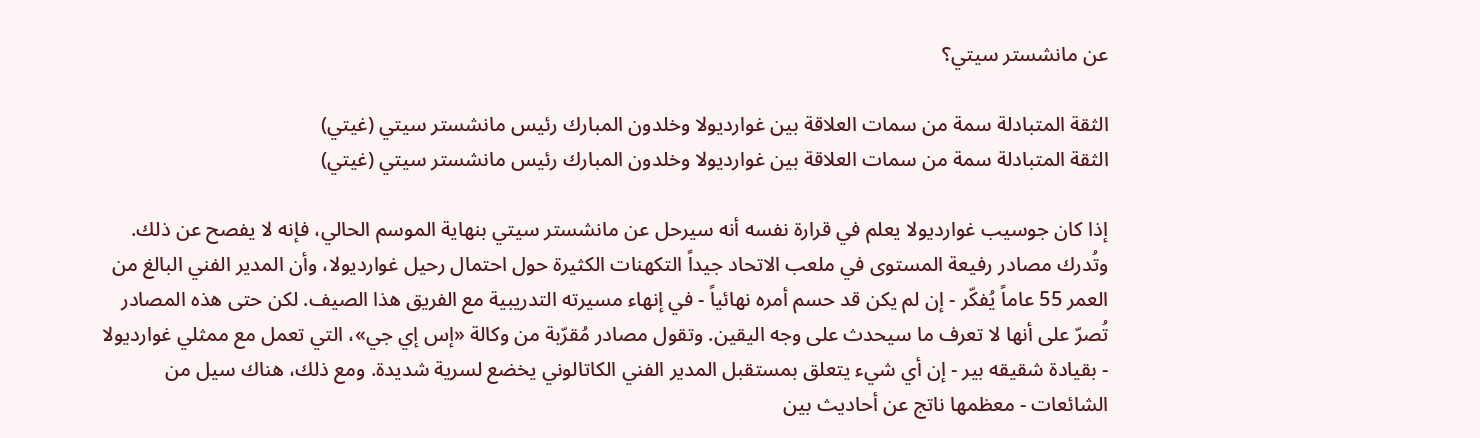عن مانشستر سيتي؟

الثقة المتبادلة سمة من سمات العلاقة بين غوارديولا وخلدون المبارك رئيس مانشستر سيتي (غيتي)
الثقة المتبادلة سمة من سمات العلاقة بين غوارديولا وخلدون المبارك رئيس مانشستر سيتي (غيتي)

إذا كان جوسيب غوارديولا يعلم في قرارة نفسه أنه سيرحل عن مانشستر سيتي بنهاية الموسم الحالي، فإنه لا يفصح عن ذلك. وتُدرك مصادر رفيعة المستوى في ملعب الاتحاد جيداً التكهنات الكثيرة حول احتمال رحيل غوارديولا، وأن المدير الفني البالغ من العمر 55 عاماً يُفكّر - إن لم يكن قد حسم أمره نهائياً - في إنهاء مسيرته التدريبية مع الفريق هذا الصيف. لكن حتى هذه المصادر تُصرّ على أنها لا تعرف ما سيحدث على وجه اليقين. وتقول مصادر مُقرّبة من وكالة «إس إي جي»، التي تعمل مع ممثلي غوارديولا - بقيادة شقيقه بير - إن أي شيء يتعلق بمستقبل المدير الفني الكاتالوني يخضع لسرية شديدة. ومع ذلك، هناك سيل من الشائعات - معظمها ناتج عن أحاديث بين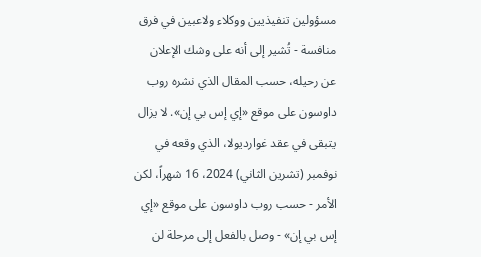مسؤولين تنفيذيين ووكلاء ولاعبين في فرق منافسة - تُشير إلى أنه على وشك الإعلان عن رحيله، حسب المقال الذي نشره روب داوسون على موقع «إي إس بي إن». لا يزال يتبقى في عقد غوارديولا، الذي وقعه في نوفمبر (تشرين الثاني) 2024، 16 شهراً، لكن الأمر - حسب روب داوسون على موقع «إي إس بي إن» - وصل بالفعل إلى مرحلة لن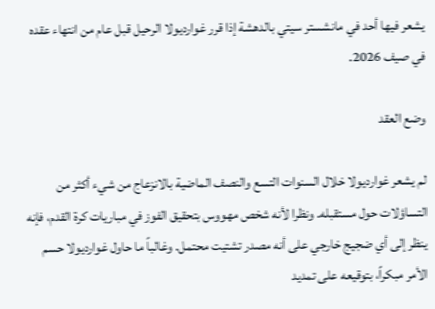يشعر فيها أحد في مانشستر سيتي بالدهشة إذا قرر غوارديولا الرحيل قبل عام من انتهاء عقده في صيف 2026.

وضع العقد

لم يشعر غوارديولا خلال السنوات التسع والنصف الماضية بالانزعاج من شيء أكثر من التساؤلات حول مستقبله. ونظرا لأنه شخص مهووس بتحقيق الفوز في مباريات كرة القدم، فإنه ينظر إلى أي ضجيج خارجي على أنه مصدر تشتيت محتمل. وغالباً ما حاول غوارديولا حسم الأمر مبكراً، بتوقيعه على تمديد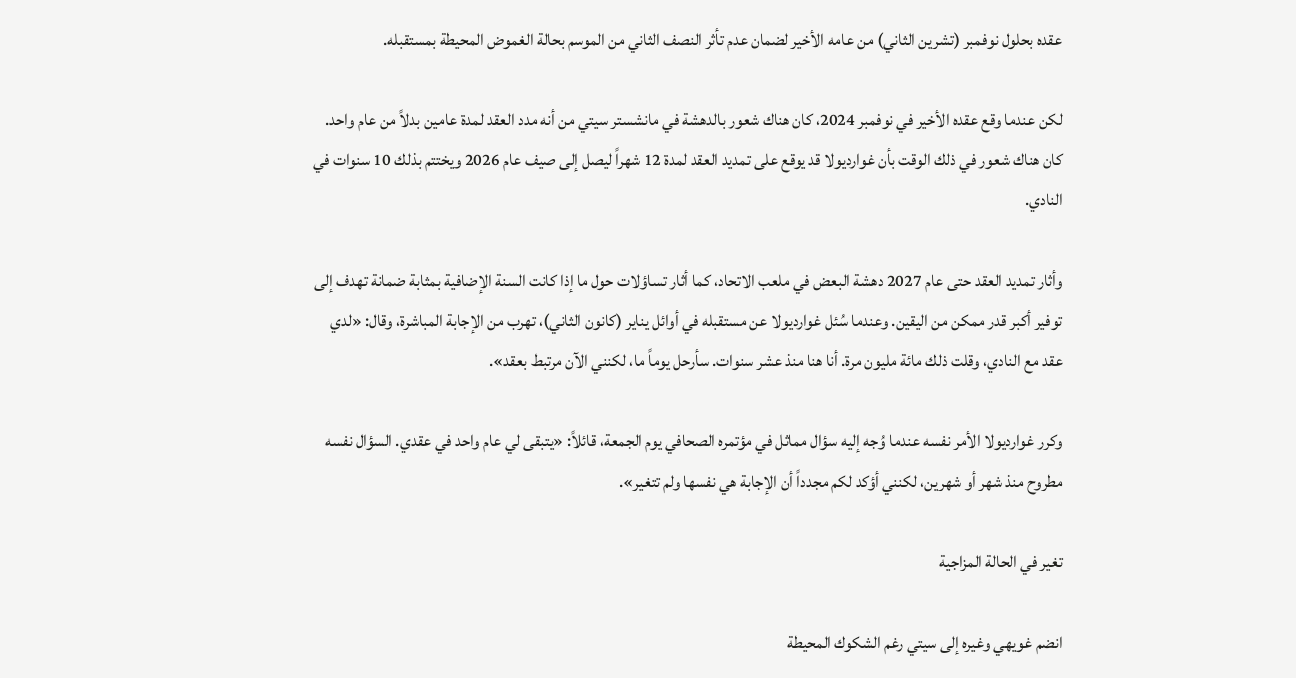عقده بحلول نوفمبر (تشرين الثاني) من عامه الأخير لضمان عدم تأثر النصف الثاني من الموسم بحالة الغموض المحيطة بمستقبله.

لكن عندما وقع عقده الأخير في نوفمبر 2024، كان هناك شعور بالدهشة في مانشستر سيتي من أنه مدد العقد لمدة عامين بدلاً من عام واحد. كان هناك شعور في ذلك الوقت بأن غوارديولا قد يوقع على تمديد العقد لمدة 12 شهراً ليصل إلى صيف عام 2026 ويختتم بذلك 10 سنوات في النادي.

وأثار تمديد العقد حتى عام 2027 دهشة البعض في ملعب الاتحاد، كما أثار تساؤلات حول ما إذا كانت السنة الإضافية بمثابة ضمانة تهدف إلى توفير أكبر قدر ممكن من اليقين. وعندما سُئل غوارديولا عن مستقبله في أوائل يناير (كانون الثاني)، تهرب من الإجابة المباشرة، وقال: «لدي عقد مع النادي، وقلت ذلك مائة مليون مرة. أنا هنا منذ عشر سنوات. سأرحل يوماً ما، لكنني الآن مرتبط بعقد».

وكرر غوارديولا الأمر نفسه عندما وُجه إليه سؤال مماثل في مؤتمره الصحافي يوم الجمعة، قائلاً: «يتبقى لي عام واحد في عقدي. السؤال نفسه مطروح منذ شهر أو شهرين، لكنني أؤكد لكم مجدداً أن الإجابة هي نفسها ولم تتغير».

تغير في الحالة المزاجية

انضم غويهي وغيره إلى سيتي رغم الشكوك المحيطة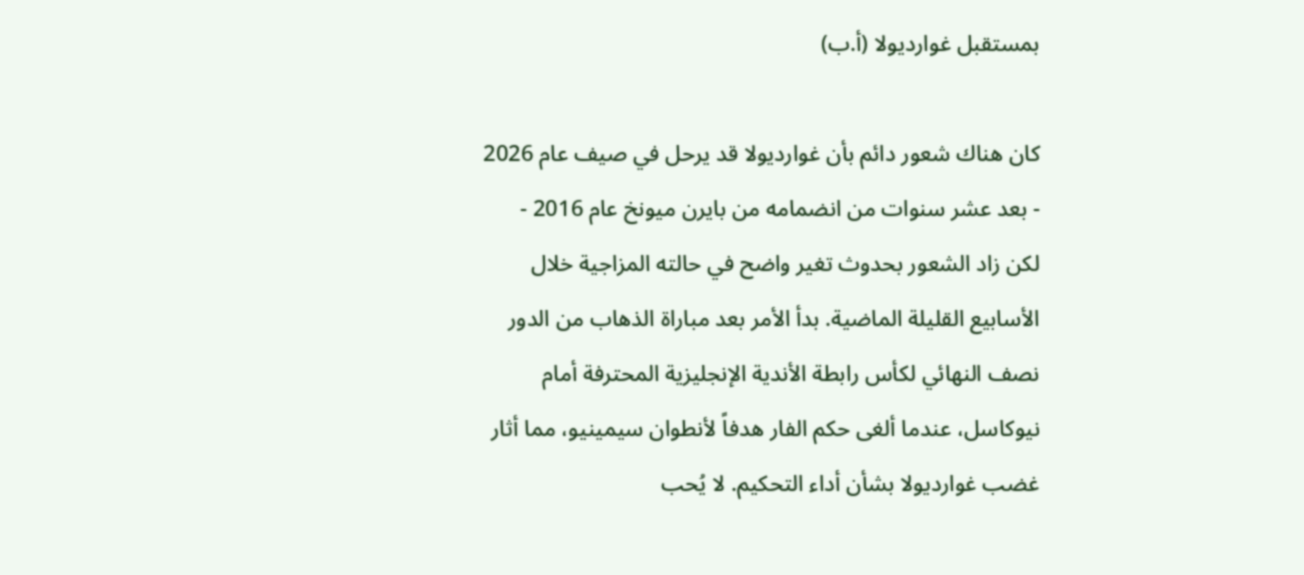بمستقبل غوارديولا (أ.ب)

كان هناك شعور دائم بأن غوارديولا قد يرحل في صيف عام 2026 - بعد عشر سنوات من انضمامه من بايرن ميونخ عام 2016 - لكن زاد الشعور بحدوث تغير واضح في حالته المزاجية خلال الأسابيع القليلة الماضية. بدأ الأمر بعد مباراة الذهاب من الدور نصف النهائي لكأس رابطة الأندية الإنجليزية المحترفة أمام نيوكاسل، عندما ألغى حكم الفار هدفاً لأنطوان سيمينيو، مما أثار غضب غوارديولا بشأن أداء التحكيم. لا يُحب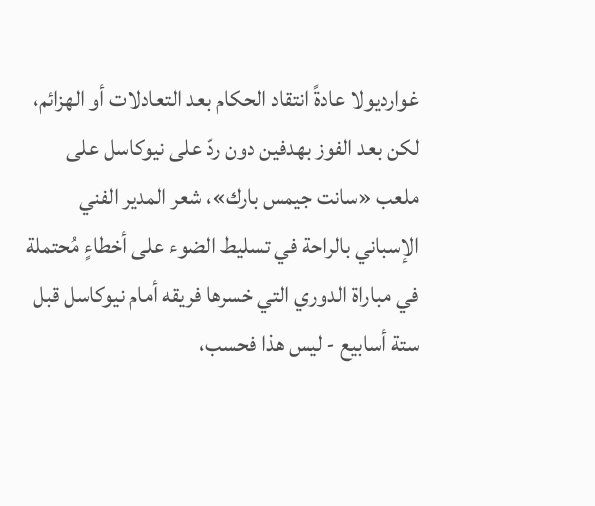غوارديولا عادةً انتقاد الحكام بعد التعادلات أو الهزائم، لكن بعد الفوز بهدفين دون ردّ على نيوكاسل على ملعب «سانت جيمس بارك»، شعر المدير الفني الإسباني بالراحة في تسليط الضوء على أخطاءٍ مُحتملة في مباراة الدوري التي خسرها فريقه أمام نيوكاسل قبل ستة أسابيع - ليس هذا فحسب،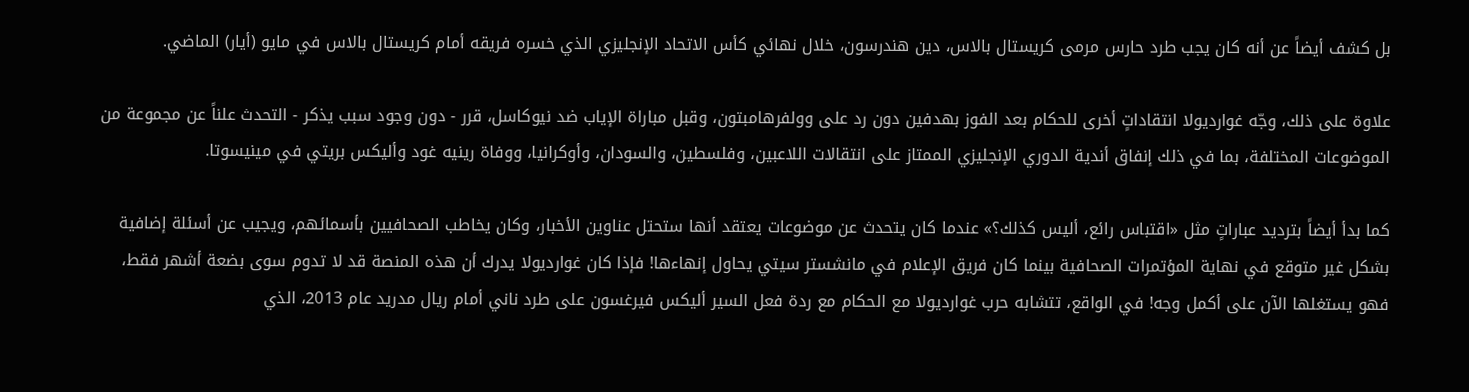بل كشف أيضاً عن أنه كان يجب طرد حارس مرمى كريستال بالاس، دين هندرسون، خلال نهائي كأس الاتحاد الإنجليزي الذي خسره فريقه أمام كريستال بالاس في مايو (أيار) الماضي.

علاوة على ذلك، وجّه غوارديولا انتقاداتٍ أخرى للحكام بعد الفوز بهدفين دون رد على وولفرهامبتون، وقبل مباراة الإياب ضد نيوكاسل، قرر - دون وجود سبب يذكر - التحدث علناً عن مجموعة من الموضوعات المختلفة، بما في ذلك إنفاق أندية الدوري الإنجليزي الممتاز على انتقالات اللاعبين، وفلسطين، والسودان، وأوكرانيا، ووفاة رينيه غود وأليكس بريتي في مينيسوتا.

كما بدأ أيضاً بترديد عباراتٍ مثل «اقتباس رائع، أليس كذلك؟» عندما كان يتحدث عن موضوعات يعتقد أنها ستحتل عناوين الأخبار، وكان يخاطب الصحافيين بأسمائهم، ويجيب عن أسئلة إضافية بشكل غير متوقع في نهاية المؤتمرات الصحافية بينما كان فريق الإعلام في مانشستر سيتي يحاول إنهاءها! فإذا كان غوارديولا يدرك أن هذه المنصة قد لا تدوم سوى بضعة أشهر فقط، فهو يستغلها الآن على أكمل وجه! في الواقع، تتشابه حرب غوارديولا مع الحكام مع ردة فعل السير أليكس فيرغسون على طرد ناني أمام ريال مدريد عام 2013، الذي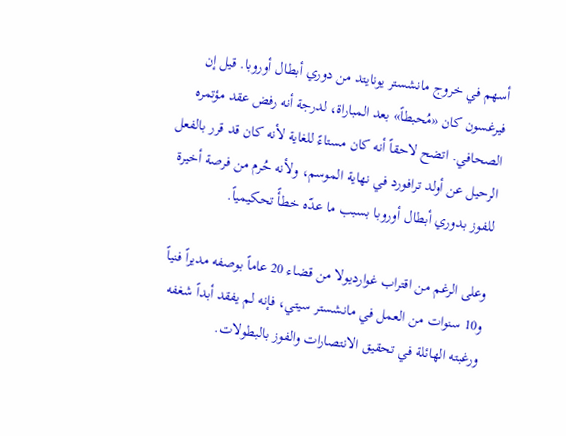أسهم في خروج مانشستر يونايتد من دوري أبطال أوروبا. قيل إن فيرغسون كان «مُحبطاً» بعد المباراة، لدرجة أنه رفض عقد مؤتمره الصحافي. اتضح لاحقاً أنه كان مستاءً للغاية لأنه كان قد قرر بالفعل الرحيل عن أولد ترافورد في نهاية الموسم، ولأنه حُرم من فرصة أخيرة للفوز بدوري أبطال أوروبا بسبب ما عدّه خطأً تحكيمياً.

وعلى الرغم من اقتراب غوارديولا من قضاء 20 عاماً بوصفه مديراً فنياً و10 سنوات من العمل في مانشستر سيتي، فإنه لم يفقد أبداً شغفه ورغبته الهائلة في تحقيق الانتصارات والفوز بالبطولات.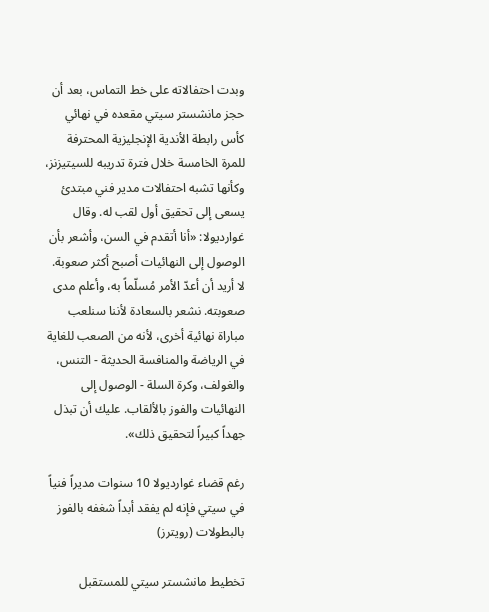وبدت احتفالاته على خط التماس، بعد أن حجز مانشستر سيتي مقعده في نهائي كأس رابطة الأندية الإنجليزية المحترفة للمرة الخامسة خلال فترة تدريبه للسيتيزنز، وكأنها تشبه احتفالات مدير فني مبتدئ يسعى إلى تحقيق أول لقب له. وقال غوارديولا: «أنا أتقدم في السن، وأشعر بأن الوصول إلى النهائيات أصبح أكثر صعوبة. لا أريد أن أعدّ الأمر مُسلّماً به، وأعلم مدى صعوبته. نشعر بالسعادة لأننا سنلعب مباراة نهائية أخرى، لأنه من الصعب للغاية في الرياضة والمنافسة الحديثة - التنس، والغولف، وكرة السلة - الوصول إلى النهائيات والفوز بالألقاب. عليك أن تبذل جهداً كبيراً لتحقيق ذلك».

رغم قضاء غوارديولا 10 سنوات مديراً فنياً في سيتي فإنه لم يفقد أبداً شغفه بالفوز بالبطولات (رويترز)

تخطيط مانشستر سيتي للمستقبل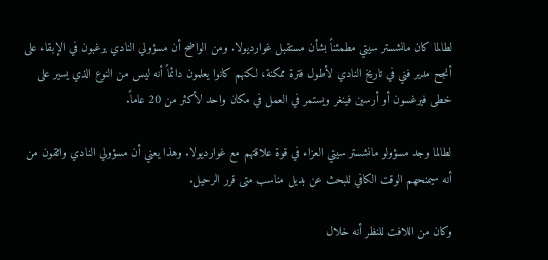لطالما كان مانشستر سيتي مطمئناً بشأن مستقبل غوارديولا. ومن الواضح أن مسؤولي النادي يرغبون في الإبقاء على أنجح مدير فني في تاريخ النادي لأطول فترة ممكنة، لكنهم كانوا يعلمون دائماً أنه ليس من النوع الذي يسير على خطى فيرغسون أو أرسين فينغر ويستمر في العمل في مكان واحد لأكثر من 20 عاماً.

لطالما وجد مسؤولو مانشستر سيتي العزاء في قوة علاقتهم مع غوارديولا. وهذا يعني أن مسؤولي النادي واثقون من أنه سيمنحهم الوقت الكافي للبحث عن بديل مناسب متى قرر الرحيل.

وكان من اللافت للنظر أنه خلال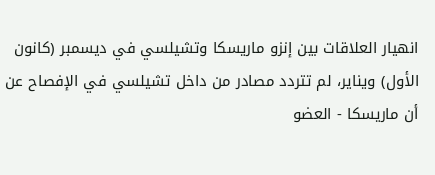انهيار العلاقات بين إنزو ماريسكا وتشيلسي في ديسمبر (كانون الأول) ويناير، لم تتردد مصادر من داخل تشيلسي في الإفصاح عن أن ماريسكا - العضو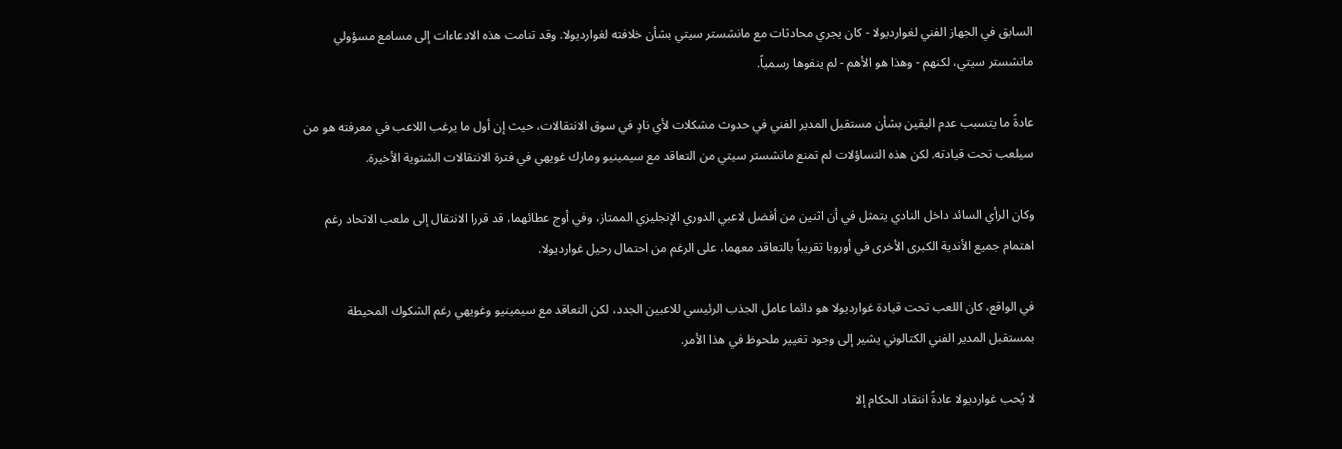السابق في الجهاز الفني لغوارديولا - كان يجري محادثات مع مانشستر سيتي بشأن خلافته لغوارديولا. وقد تنامت هذه الادعاءات إلى مسامع مسؤولي مانشستر سيتي، لكنهم - وهذا هو الأهم - لم ينفوها رسمياً.

عادةً ما يتسبب عدم اليقين بشأن مستقبل المدير الفني في حدوث مشكلات لأي نادٍ في سوق الانتقالات، حيث إن أول ما يرغب اللاعب في معرفته هو من سيلعب تحت قيادته. لكن هذه التساؤلات لم تمنع مانشستر سيتي من التعاقد مع سيمينيو ومارك غويهي في فترة الانتقالات الشتوية الأخيرة.

وكان الرأي السائد داخل النادي يتمثل في أن اثنين من أفضل لاعبي الدوري الإنجليزي الممتاز، وفي أوج عطائهما، قد قررا الانتقال إلى ملعب الاتحاد رغم اهتمام جميع الأندية الكبرى الأخرى في أوروبا تقريباً بالتعاقد معهما، على الرغم من احتمال رحيل غوارديولا.

في الواقع، كان اللعب تحت قيادة غوارديولا هو دائما عامل الجذب الرئيسي للاعبين الجدد، لكن التعاقد مع سيمينيو وغويهي رغم الشكوك المحيطة بمستقبل المدير الفني الكتالوني يشير إلى وجود تغيير ملحوظ في هذا الأمر.

لا يُحب غوارديولا عادةً انتقاد الحكام إلا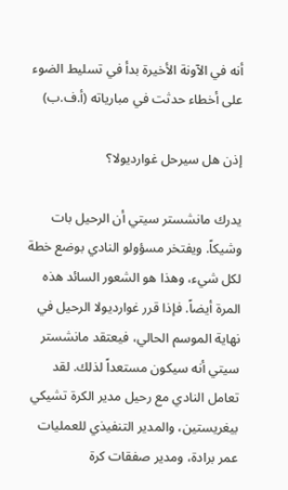أنه في الآونة الأخيرة بدأ في تسليط الضوء على أخطاء حدثت في مبارياته (أ.ف.ب)

إذن هل سيرحل غوارديولا؟

يدرك مانشستر سيتي أن الرحيل بات وشيكاً. ويفتخر مسؤولو النادي بوضع خطة لكل شيء، وهذا هو الشعور السائد هذه المرة أيضاً. فإذا قرر غوارديولا الرحيل في نهاية الموسم الحالي، فيعتقد مانشستر سيتي أنه سيكون مستعداً لذلك. لقد تعامل النادي مع رحيل مدير الكرة تشيكي بيغريستين، والمدير التنفيذي للعمليات عمر برادة، ومدير صفقات كرة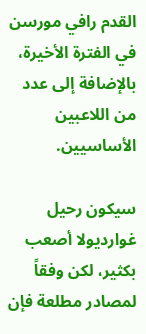القدم رافي مورسن في الفترة الأخيرة، بالإضافة إلى عدد من اللاعبين الأساسيين.

سيكون رحيل غوارديولا أصعب بكثير، لكن وفقاً لمصادر مطلعة فإن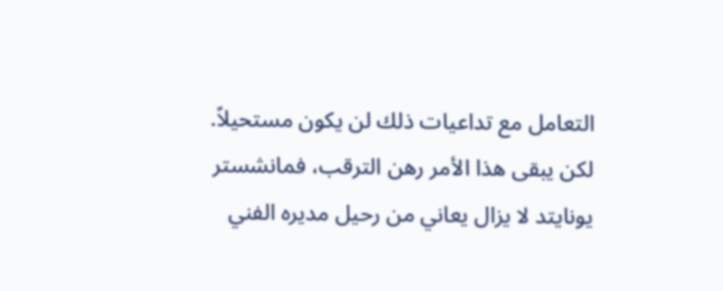التعامل مع تداعيات ذلك لن يكون مستحيلاً. لكن يبقى هذا الأمر رهن الترقب، فمانشستر يونايتد لا يزال يعاني من رحيل مديره الفني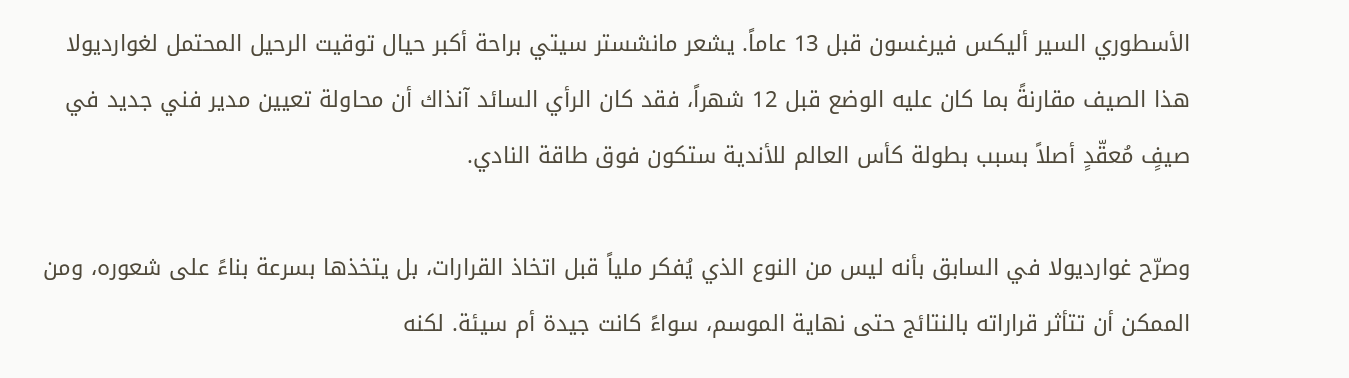الأسطوري السير أليكس فيرغسون قبل 13 عاماً. يشعر مانشستر سيتي براحة أكبر حيال توقيت الرحيل المحتمل لغوارديولا هذا الصيف مقارنةً بما كان عليه الوضع قبل 12 شهراً، فقد كان الرأي السائد آنذاك أن محاولة تعيين مدير فني جديد في صيفٍ مُعقّدٍ أصلاً بسبب بطولة كأس العالم للأندية ستكون فوق طاقة النادي.

وصرّح غوارديولا في السابق بأنه ليس من النوع الذي يُفكر ملياً قبل اتخاذ القرارات، بل يتخذها بسرعة بناءً على شعوره، ومن الممكن أن تتأثر قراراته بالنتائج حتى نهاية الموسم، سواءً كانت جيدة أم سيئة. لكنه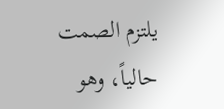يلتزم الصمت حالياً، وهو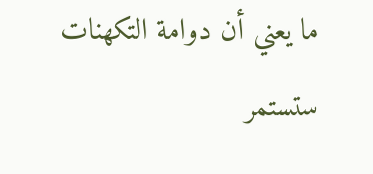ما يعني أن دوامة التكهنات ستستمر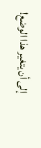إلى أن يتغير هذا الوضع!